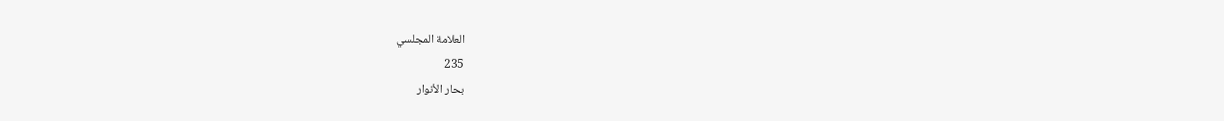العلامة المجلسي
235
بحار الأنوار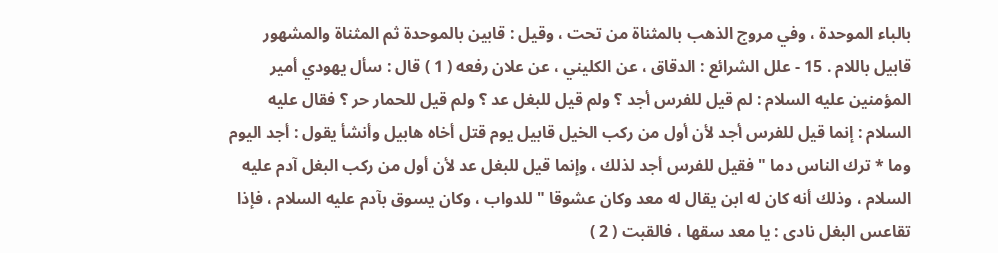بالباء الموحدة ، وفي مروج الذهب بالمثناة من تحت ، وقيل : قابين بالموحدة ثم المثناة والمشهور قابيل باللام . 15 - علل الشرائع : الدقاق ، عن الكليني ، عن علان رفعه ( 1 ) قال : سأل يهودي أمير المؤمنين عليه السلام : لم قيل للفرس أجد ؟ ولم قيل للبغل عد ؟ ولم قيل للحمار حر ؟ فقال عليه السلام : إنما قيل للفرس أجد لأن أول من ركب الخيل قابيل يوم قتل أخاه هابيل وأنشأ يقول : أجد اليوم وما * ترك الناس دما " فقيل للفرس أجد لذلك ، وإنما قيل للبغل عد لأن أول من ركب البغل آدم عليه السلام ، وذلك أنه كان له ابن يقال له معد وكان عشوقا " للدواب ، وكان يسوق بآدم عليه السلام ، فإذا تقاعس البغل نادى : يا معد سقها ، فالقبت ( 2 )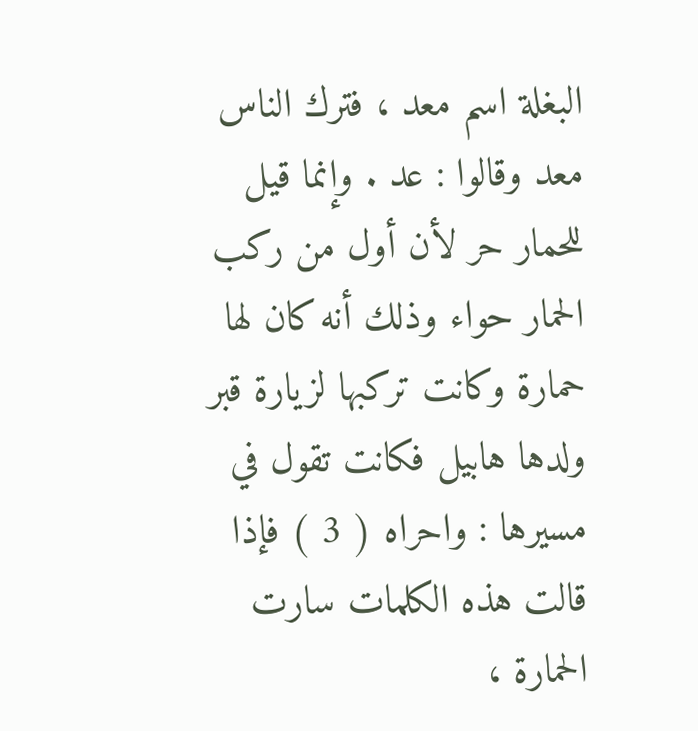البغلة اسم معد ، فترك الناس معد وقالوا : عد . وإنما قيل للحمار حر لأن أول من ركب الحمار حواء وذلك أنه كان لها حمارة وكانت تركبها لزيارة قبر ولدها هابيل فكانت تقول في مسيرها : واحراه ( 3 ) فإذا قالت هذه الكلمات سارت الحمارة ،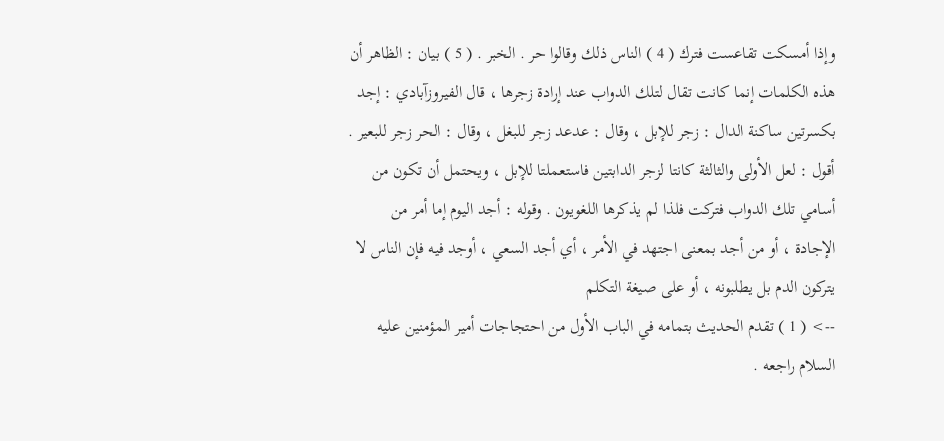وإذا أمسكت تقاعست فترك ( 4 ) الناس ذلك وقالوا حر . الخبر . ( 5 ) بيان : الظاهر أن هذه الكلمات إنما كانت تقال لتلك الدواب عند إرادة زجرها ، قال الفيروزآبادي : إجد بكسرتين ساكنة الدال : زجر للإبل ، وقال : عدعد زجر للبغل ، وقال : الحر زجر للبعير . أقول : لعل الأولى والثالثة كانتا لزجر الدابتين فاستعملتا للإبل ، ويحتمل أن تكون من أسامي تلك الدواب فتركت فلذا لم يذكرها اللغويون . وقوله : أجد اليوم إما أمر من الإجادة ، أو من أجد بمعنى اجتهد في الأمر ، أي أجد السعي ، أوجد فيه فإن الناس لا يتركون الدم بل يطلبونه ، أو على صيغة التكلم
--> ( 1 ) تقدم الحديث بتمامه في الباب الأول من احتجاجات أمير المؤمنين عليه السلام راجعه .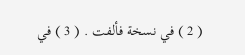( 2 ) في نسخة فألفت . ( 3 ) في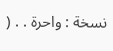نسخة : واحرة . . (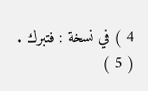4 ) في نسخة : فتبرك . ( 5 )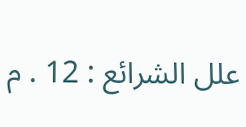علل الشرائع : 12 . م